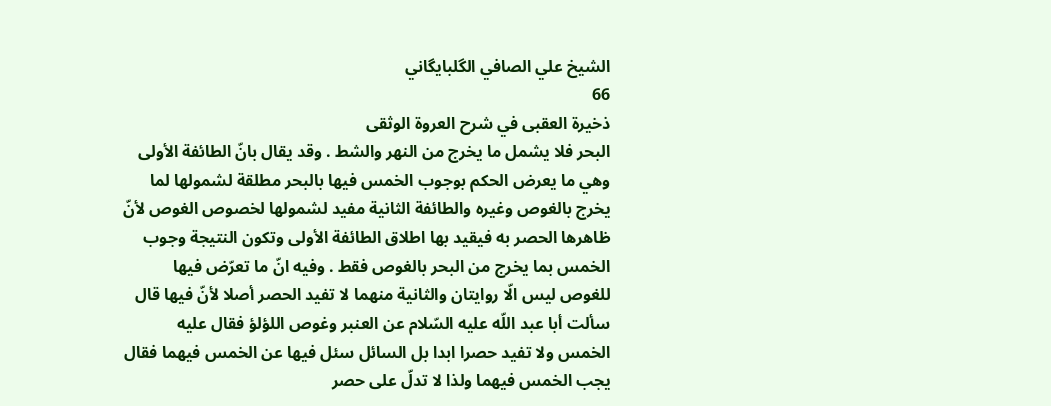الشيخ علي الصافي الگلبايگاني
66
ذخيرة العقبى في شرح العروة الوثقى
البحر فلا يشمل ما يخرج من النهر والشط . وقد يقال بانّ الطائفة الأولى وهي ما يعرض الحكم بوجوب الخمس فيها بالبحر مطلقة لشمولها لما يخرج بالغوص وغيره والطائفة الثانية مفيد لشمولها لخصوص الغوص لأنّ ظاهرها الحصر به فيقيد بها اطلاق الطائفة الأولى وتكون النتيجة وجوب الخمس بما يخرج من البحر بالغوص فقط . وفيه انّ ما تعرّض فيها للغوص ليس الّا روايتان والثانية منهما لا تفيد الحصر أصلا لأنّ فيها قال سألت أبا عبد اللّه عليه السّلام عن العنبر وغوص اللؤلؤ فقال عليه الخمس ولا تفيد حصرا ابدا بل السائل سئل فيها عن الخمس فيهما فقال يجب الخمس فيهما ولذا لا تدلّ على حصر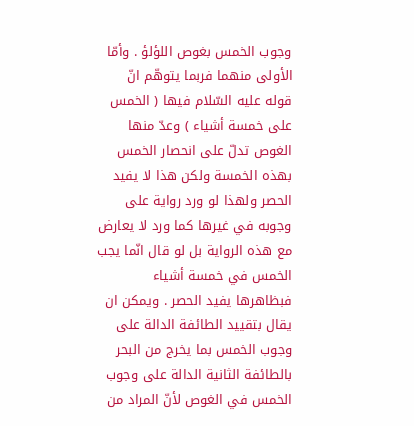وجوب الخمس بغوص اللؤلؤ . وأمّا الأولى منهما فربما يتوهّم انّ قوله عليه السّلام فيها ( الخمس على خمسة أشياء ) وعدّ منها الغوص تدلّ على انحصار الخمس بهذه الخمسة ولكن هذا لا يفيد الحصر ولهذا لو ورد رواية على وجوبه في غيرها كما ورد لا يعارض مع هذه الرواية بل لو قال انّما يجب الخمس في خمسة أشياء فبظاهرها يفيد الحصر . ويمكن ان يقال بتقييد الطائفة الدالة على وجوب الخمس بما يخرج من البحر بالطائفة الثانية الدالة على وجوب الخمس في الغوص لأنّ المراد من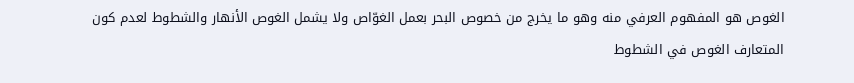الغوص هو المفهوم العرفي منه وهو ما يخرج من خصوص البحر بعمل الغوّاص ولا يشمل الغوص الأنهار والشطوط لعدم كون المتعارف الغوص في الشطوط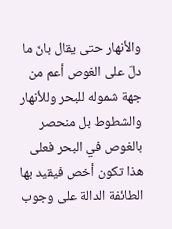والأنهار حتى يقال بانّ ما دلّ على الغوص أعم من جهة شموله للبحر وللأنهار والشطوط بل منحصر بالغوص في البحر فعلى هذا تكون أخص فيقيد بها الطائفة الدالة على وجوب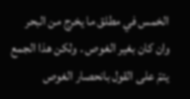الخمس في مطلق ما يخرج من البحر وان كان بغير الغوص . ولكن هذا الجمع يتمّ على القول بانحصار الغوص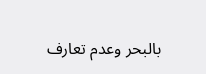بالبحر وعدم تعارف